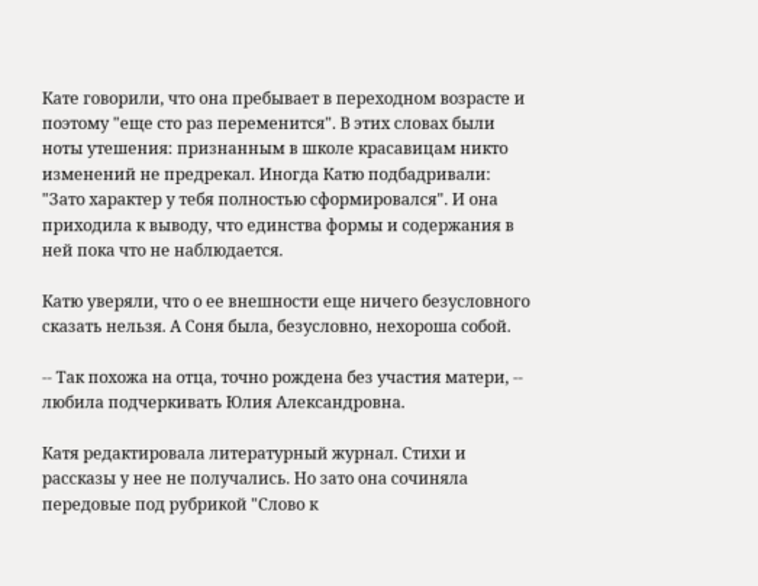Кате говорили, что она пребывает в переходном возрасте и поэтому "еще сто раз переменится". В этих словах были ноты утешения: признанным в школе красавицам никто изменений не предрекал. Иногда Катю подбадривали: "Зато характер у тебя полностью сформировался". И она приходила к выводу, что единства формы и содержания в ней пока что не наблюдается.

Катю уверяли, что о ее внешности еще ничего безусловного сказать нельзя. А Соня была, безусловно, нехороша собой.

-- Так похожа на отца, точно рождена без участия матери, -- любила подчеркивать Юлия Александровна.

Катя редактировала литературный журнал. Стихи и рассказы у нее не получались. Но зато она сочиняла передовые под рубрикой "Слово к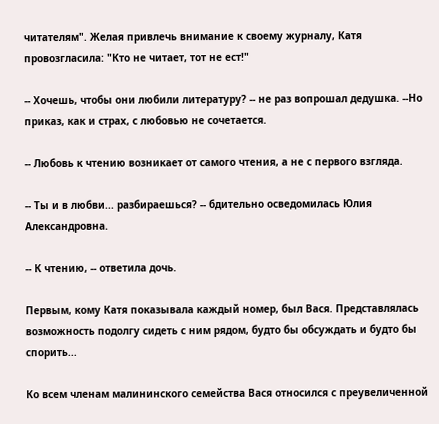читателям". Желая привлечь внимание к своему журналу, Катя провозгласила: "Кто не читает, тот не ест!"

-- Хочешь, чтобы они любили литературу? -- не раз вопрошал дедушка. --Но приказ, как и страх, с любовью не сочетается.

-- Любовь к чтению возникает от самого чтения, а не с первого взгляда.

-- Ты и в любви... разбираешься? -- бдительно осведомилась Юлия Александровна.

-- К чтению, -- ответила дочь.

Первым, кому Катя показывала каждый номер, был Вася. Представлялась возможность подолгу сидеть с ним рядом, будто бы обсуждать и будто бы спорить...

Ко всем членам малининского семейства Вася относился с преувеличенной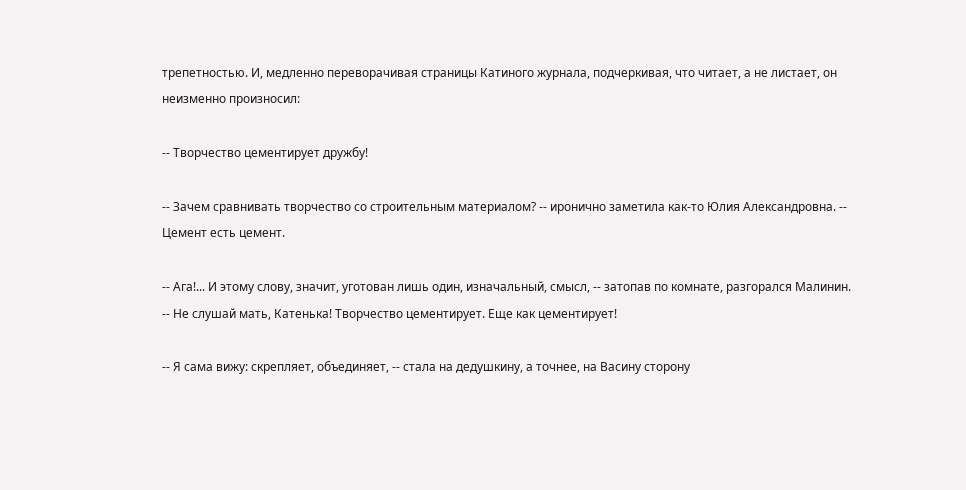трепетностью. И, медленно переворачивая страницы Катиного журнала, подчеркивая, что читает, а не листает, он неизменно произносил:

-- Творчество цементирует дружбу!

-- Зачем сравнивать творчество со строительным материалом? -- иронично заметила как-то Юлия Александровна. -- Цемент есть цемент.

-- Ага!... И этому слову, значит, уготован лишь один, изначальный, смысл, -- затопав по комнате, разгорался Малинин. -- Не слушай мать, Катенька! Творчество цементирует. Еще как цементирует!

-- Я сама вижу: скрепляет, объединяет, -- стала на дедушкину, а точнее, на Васину сторону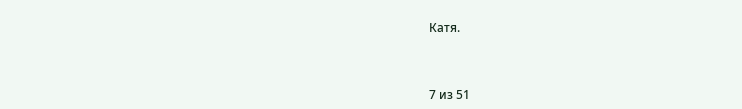Катя.



7 из 51